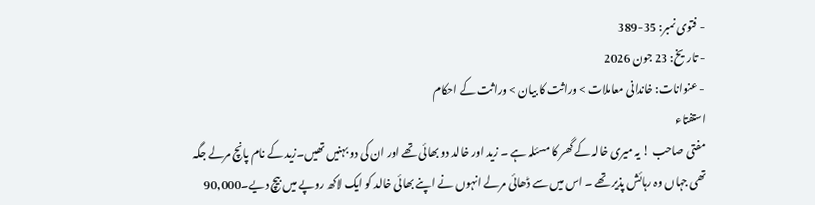- فتوی نمبر: 35-389
- تاریخ: 23 جون 2026
- عنوانات: خاندانی معاملات > وراثت کا بیان > وراثت کے احکام
استفتاء
مفتی صاحب ! یہ میری خالہ کے گھر کا مسئلہ ہے ۔ زید اور خالد دو بھائی تھے اور ان کی دو بہنیں تھیں۔زید کے نام پانچ مرلے جگہ تھی جہاں وہ رہائش پذیر تھے ۔ اس میں سے ڈھائی مرلے انہوں نے اپنے بھائی خالد کو ایک لاکھ روپے میں بیچ دیے۔90,000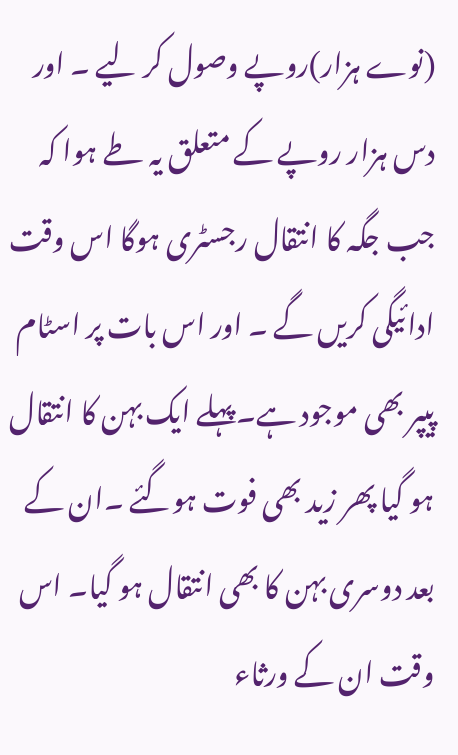(نوے ہزار)روپے وصول کر لیے ۔ اور دس ہزار روپے کے متعلق یہ طے ہوا کہ جب جگہ کا انتقال رجسٹری ہوگا اس وقت ادائیگی کریں گے ۔ اور اس بات پر اسٹام پیپر بھی موجود ہے۔پہلے ایک بہن کا انتقال ہو گیا پھر زید بھی فوت ہوگئے ۔ان کے بعد دوسری بہن کا بھی انتقال ہو گیا۔ اس وقت ان کے ورثاء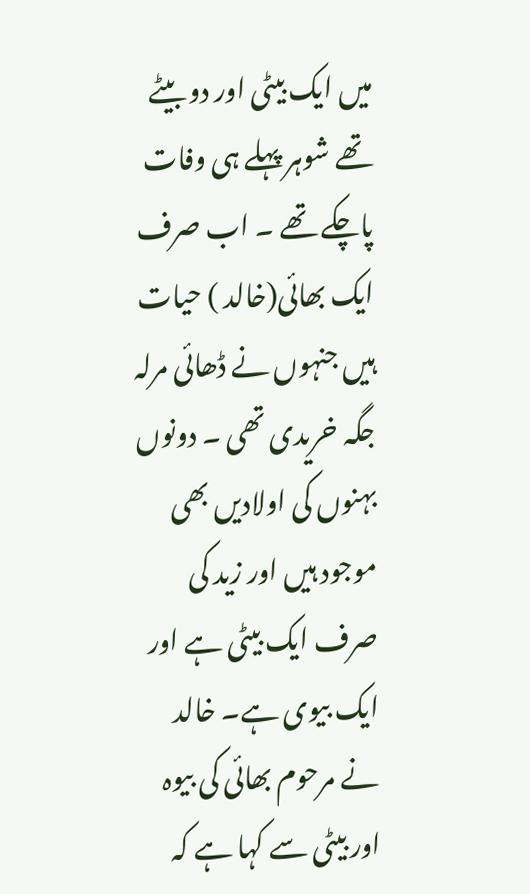میں ایک بیٹی اور دو بیٹے تھے شوہر پہلے ہی وفات پاچکے تھے ۔ اب صرف ایک بھائی(خالد ) حیات ہیں جنہوں نے ڈھائی مرلہ جگہ خریدی تھی ۔ دونوں بہنوں کی اولادیں بھی موجود ہیں اور زید کی صرف ایک بیٹی ہے اور ایک بیوی ہے۔ خالد نے مرحوم بھائی کی بیوہ اور بیٹی سے کہا ہے کہ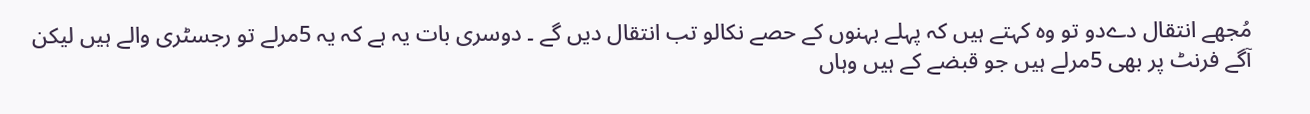مُجھے انتقال دےدو تو وہ کہتے ہیں کہ پہلے بہنوں کے حصے نکالو تب انتقال دیں گے ۔ دوسری بات یہ ہے کہ یہ 5مرلے تو رجسٹری والے ہیں لیکن آگے فرنٹ پر بھی 5مرلے ہیں جو قبضے کے ہیں وہاں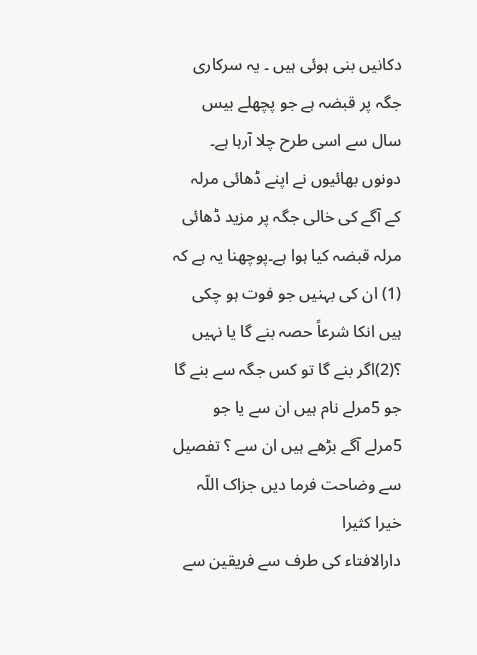دکانیں بنی ہوئی ہیں ۔ یہ سرکاری جگہ پر قبضہ ہے جو پچھلے بیس سال سے اسی طرح چلا آرہا ہے۔ دونوں بھائیوں نے اپنے ڈھائی مرلہ کے آگے کی خالی جگہ پر مزید ڈھائی مرلہ قبضہ کیا ہوا ہے۔پوچھنا یہ ہے کہ (1) ان کی بہنیں جو فوت ہو چکی ہیں انکا شرعاً حصہ بنے گا یا نہیں ؟(2)اگر بنے گا تو کس جگہ سے بنے گا جو 5مرلے نام ہیں ان سے یا جو 5مرلے آگے بڑھے ہیں ان سے ؟ تفصیل سے وضاحت فرما دیں جزاک اللّہ خیرا کثیرا
دارالافتاء کی طرف سے فریقین سے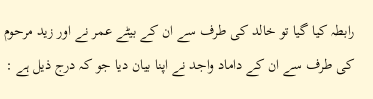رابطہ کیا گیا تو خالد کی طرف سے ان کے بیٹے عمر نے اور زید مرحوم کی طرف سے ان کے داماد واجد نے اپنا بیان دیا جو کہ درج ذیل ہے :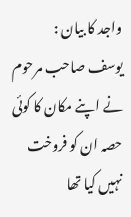واجد کا بیان :
یوسف صاحب مرحوم نے اپنے مکان کا کوئی حصہ ان کو فروخت نہیں کیا تھا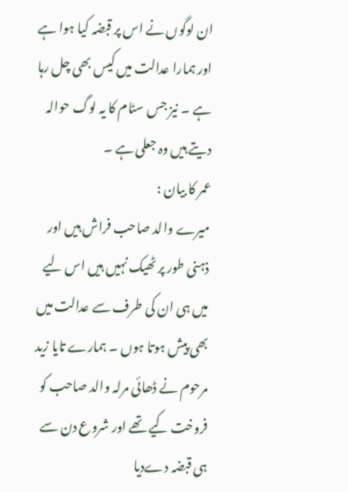ان لوگوں نے اس پر قبضہ کیا ہوا ہے اور ہمارا عدالت میں کیس بھی چل رہا ہے ۔ نیز جس سٹام کا یہ لوگ حوالہ دیتے ہیں وہ جعلی ہے ۔
عمر کا بیان :
میرے والد صاحب فراش ہیں اور ذہنی طور پر ٹھیک نہیں ہیں اس لیے میں ہی ان کی طرف سے عدالت میں بھی پیش ہوتا ہوں ۔ ہمارے تایا زید مرحوم نے ڈھائی مرلہ والد صاحب کو فروخت کیے تھے اور شروع دن سے ہی قبضہ دےدیا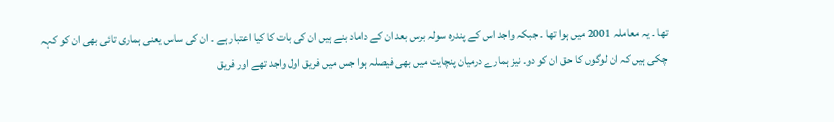تھا ۔ یہ معاملہ 2001 میں ہوا تھا ۔ جبکہ واجد اس کے پندرہ سولہ برس بعد ان کے داماد بنے ہیں ان کی بات کا کیا اعتبار ہے ۔ ان کی ساس یعنی ہماری تائی بھی ان کو کہہ چکی ہیں کہ ان لوگوں کا حق ان کو دو۔ نیز ہمارے درمیان پنچایت میں بھی فیصلہ ہوا جس میں فریق اول واجد تھے اور فریق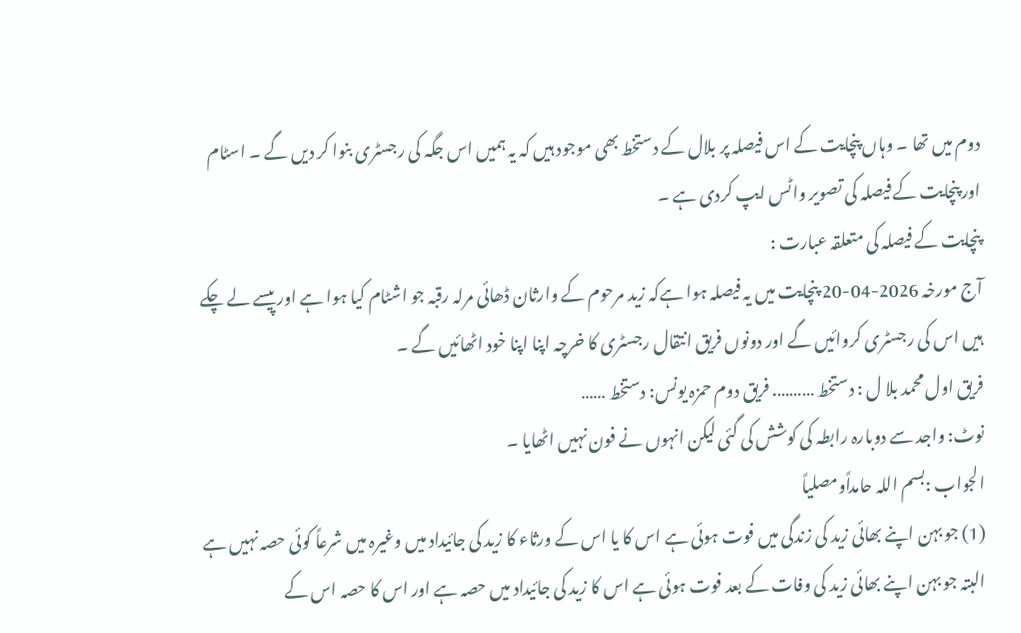دوم میں تھا ۔ وہاں پنچایت کے اس فیصلہ پر بلال کے دستخط بھی موجود ہیں کہ یہ ہمیں اس جگہ کی رجسٹری بنوا کر دیں گے ۔ اسٹام اور پنچایت کے فیصلہ کی تصویر واٹس ایپ کردی ہے ۔
پنچایت کے فیصلہ کی متعلقہ عبارت :
آج مورخہ 2026-04-20 پنچایت میں یہ فیصلہ ہوا ہےکہ زید مرحوم کے وارثان ڈھائی مرلہ رقبہ جو اشٹام کیا ہوا ہے اور پیسے لے چکے ہیں اس کی رجسٹری کروائیں گے اور دونوں فریق انتقال رجسٹری کا خرچہ اپنا اپنا خود اٹھائیں گے ۔
فریق اول محمد بلا ل : دستخط ………. فریق دوم حمزہ یونس: دستخط ……
نوٹ: واجد سے دوبارہ رابطہ کی کوشش کی گئی لیکن انہوں نے فون نہیں اٹھایا ۔
الجواب :بسم اللہ حامداًومصلیاً
(1) جو بہن اپنے بھائی زید کی زندگی میں فوت ہوئی ہے اس کا یا اس کے ورثاء کا زید کی جائیداد میں وغیرہ میں شرعاً کوئی حصہ نہیں ہے البتہ جو بہن اپنے بھائی زید کی وفات کے بعد فوت ہوئی ہے اس کا زید کی جائیداد میں حصہ ہے اور اس کا حصہ اس کے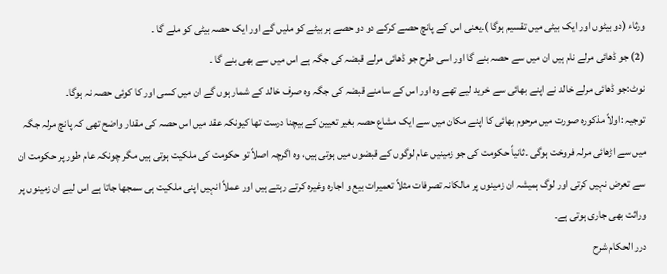ورثاء (دو بیٹوں اور ایک بیٹی میں تقسیم ہوگا )۔یعنی اس کے پانچ حصے کرکے دو دو حصے ہر بیٹے کو ملیں گے اور ایک حصہ بیٹی کو ملے گا ۔
(2) جو ڈھائی مرلے نام ہیں ان میں سے حصہ بنے گا اور اسی طرح جو ڈھائی مرلے قبضہ کی جگہ ہے اس میں سے بھی بنے گا ۔
نوٹ:جو ڈھائی مرلے خالد نے اپنے بھائی سے خرید لیے تھے وہ اور اس کے سامنے قبضہ کی جگہ وہ صرف خالد کے شمار ہوں گے ان میں کسی اور کا کوئی حصہ نہ ہوگا۔
توجیہ :اولاً مذکورہ صورت میں مرحوم بھائی کا اپنے مکان میں سے ایک مشاع حصہ بغیر تعیین کے بیچنا درست تھا کیونکہ عقد میں اس حصہ کی مقدار واضح تھی کہ پانچ مرلہ جگہ میں سے اڑھائی مرلہ فروخت ہوگی ۔ثانیاً حکومت کی جو زمینیں عام لوگوں کے قبضوں میں ہوتی ہیں، وہ اگرچہ اصلاً تو حکومت کی ملکیت ہوتی ہیں مگر چونکہ عام طور پر حکومت ان سے تعرض نہیں کرتی اور لوگ ہمیشہ ان زمینوں پر مالکانہ تصرفات مثلاً تعمیرات بیع و اجارہ وغیرہ کرتے رہتے ہیں اور عملاً انہیں اپنی ملکیت ہی سمجھا جاتا ہے اس لیے ان زمینوں پر وراثت بھی جاری ہوتی ہے۔
درر الحكام شرح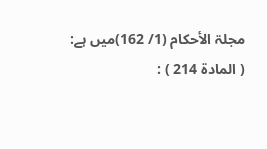مجلۃ الأحكام (1/ 162)میں ہے:
( المادة 214 ) :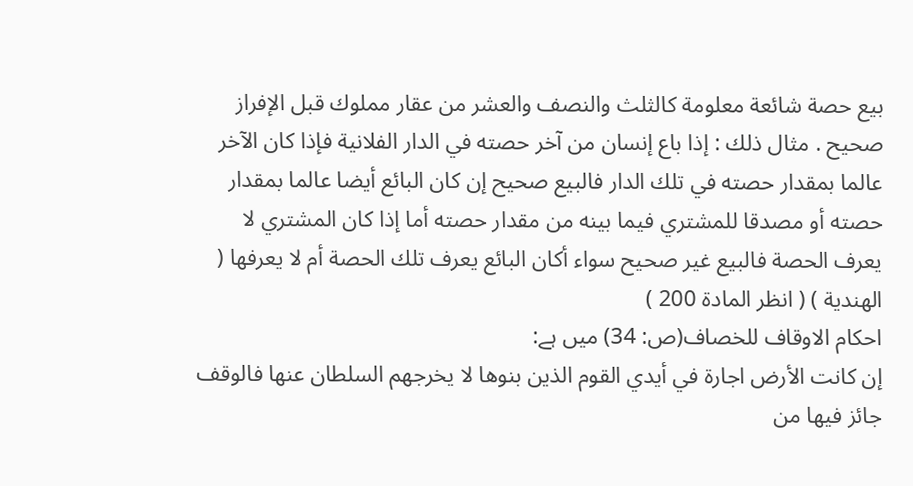بيع حصة شائعة معلومة كالثلث والنصف والعشر من عقار مملوك قبل الإفراز صحيح . مثال ذلك : إذا باع إنسان من آخر حصته في الدار الفلانية فإذا كان الآخر عالما بمقدار حصته في تلك الدار فالبيع صحيح إن كان البائع أيضا عالما بمقدار حصته أو مصدقا للمشتري فيما بينه من مقدار حصته أما إذا كان المشتري لا يعرف الحصة فالبيع غير صحيح سواء أكان البائع يعرف تلك الحصة أم لا يعرفها ( الهندية ) ( انظر المادة 200 )
احکام الاوقاف للخصاف(ص: 34) میں ہے:
إن كانت الأرض اجارة في أيدي القوم الذين بنوها لا يخرجهم السلطان عنها فالوقف جائز فيها من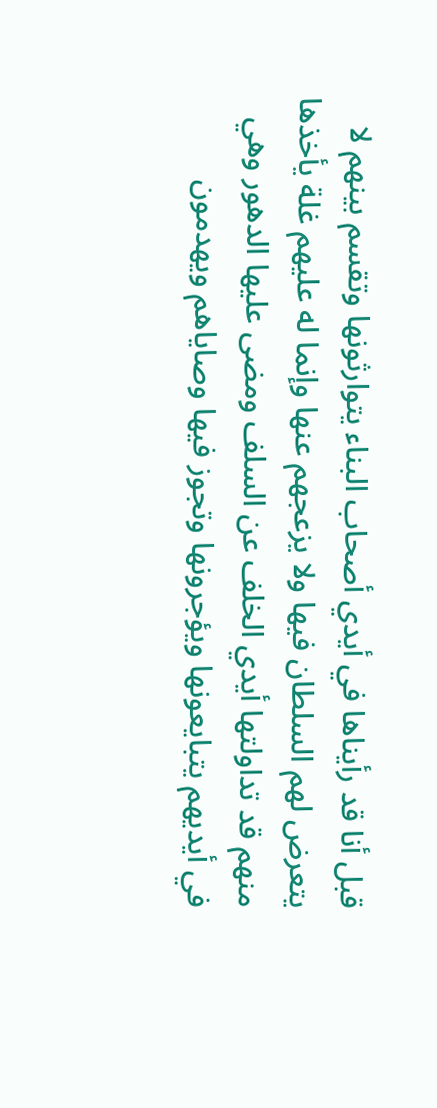قبل أنا قد رأيناها في أيدي أصحاب البناء يتوارثونها وتقسم بينهم لا يتعرض لهم السلطان فيها ولا يزعجهم عنها وإنما له عليهم غلة يأخذها منهم قد تداولتها أيدي الخلف عن السلف ومضى عليها الدهور وهي في أيديهم يتبايعونها ويؤجرونها وتجوز فيها وصاياهم ويهدمون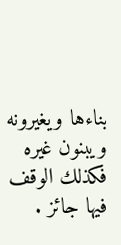بناءها ويغيرونه ويبنون غيره فكذلك الوقف فيها جائز .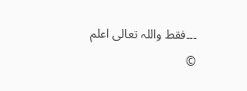۔۔۔فقط واللہ تعالی اعلم
©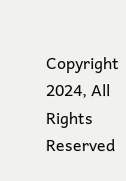Copyright 2024, All Rights Reserved